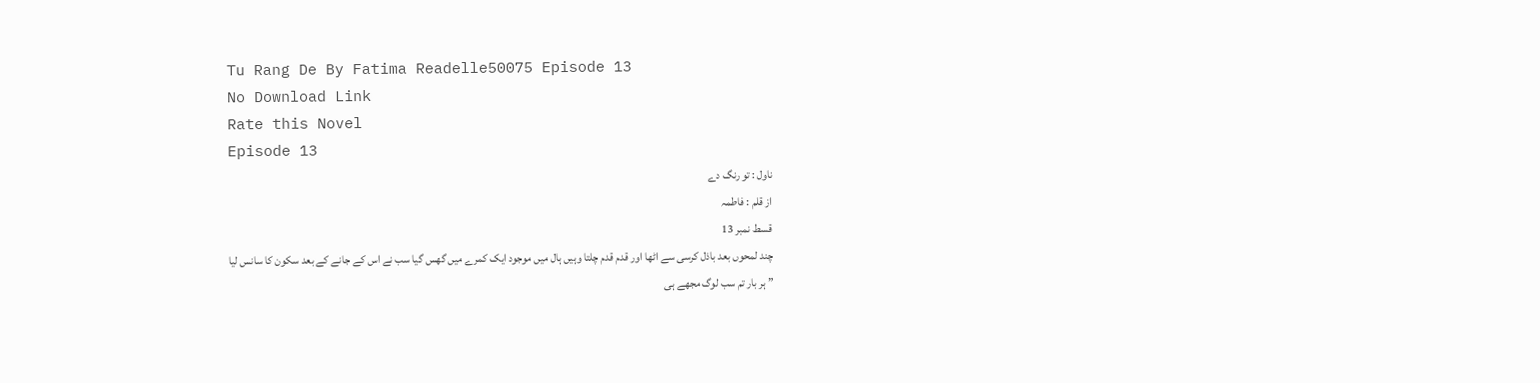Tu Rang De By Fatima Readelle50075 Episode 13
No Download Link
Rate this Novel
Episode 13
ناول : تو رنگ دے
از قلم : فاطمہ
قسط نمبر 13
چند لمحوں بعد باذل کرسی سے اٹھا اور قدم قدم چلتا وہیں ہال میں موجود ایک کمرے میں گھس گیا سب نے اس کے جانے کے بعد سکون کا سانس لیا
” ہر بار تم سب لوگ مجھے ہی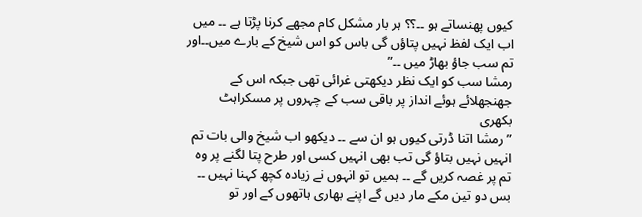کیوں پھنساتے ہو ۔۔؟؟ ہر بار مشکل کام مجھے کرنا پڑتا ہے ۔۔ میں اب ایک لفظ نہیں پتاؤں گی باس کو اس شیخ کے بارے میں۔۔اور تم سب جاؤ بھاڑ میں ۔۔”
رمشا سب کو ایک نظر دیکھتی غرائی تھی جبکہ اس کے جھنجھلائے ہوئے انداز پر باقی سب کے چہروں پر مسکراہٹ بکھری
” رمشا اتنا ڈرتی کیوں ہو ان سے ۔۔ دیکھو اب شیخ والی بات تم انہیں نہیں بتاؤ گی تب بھی انہیں کسی اور طرح پتا لگنے پر وہ تم پر غصہ کریں گے ۔۔ ہمیں تو انہوں نے زیادہ کچھ کہنا نہیں ۔۔ بس دو تین مکے مار دیں گے اپنے بھاری ہاتھوں کے اور تو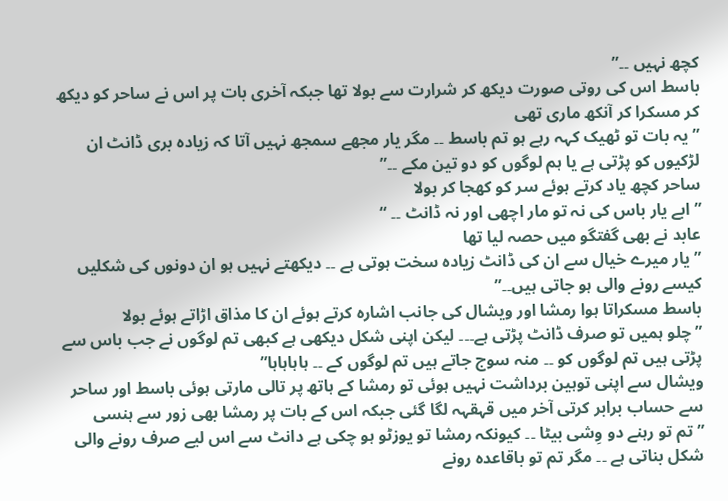کچھ نہیں ۔۔”
باسط اس کی روتی صورت دیکھ کر شرارت سے بولا تھا جبکہ آخری بات پر اس نے ساحر کو دیکھ کر مسکرا کر آنکھ ماری تھی
” یہ بات تو ٹھیک کہہ رہے ہو تم باسط ۔۔ مگر یار مجھے سمجھ نہیں آتا کہ زیادہ بری ڈانٹ ان لڑکیوں کو پڑتی ہے یا ہم لوگوں کو دو تین مکے ۔۔”
ساحر کچھ یاد کرتے ہوئے سر کو کھجا کر بولا
” ابے یار باس کی نہ تو مار اچھی اور نہ ڈانٹ ۔۔ “
عابد نے بھی گفتگو میں حصہ لیا تھا
” یار میرے خیال سے ان کی ڈانٹ زیادہ سخت ہوتی ہے ۔۔ دیکھتے نہیں ہو ان دونوں کی شکلیں کیسے رونے والی ہو جاتی ہیں۔۔”
باسط مسکراتا ہوا رمشا اور ویشال کی جانب اشارہ کرتے ہوئے ان کا مذاق اڑاتے ہوئے بولا
” چلو ہمیں تو صرف ڈانٹ پڑتی ہے۔۔۔ لیکن اپنی شکل دیکھی ہے کبھی تم لوگوں نے جب باس سے پڑتی ہیں تم لوگوں کو ۔۔ منہ سوج جاتے ہیں تم لوگوں کے ۔۔ ہاہاہاہا”
ویشال سے اپنی توہین برداشت نہیں ہوئی تو رمشا کے ہاتھ پر تالی مارتی ہوئی باسط اور ساحر سے حساب برابر کرتی آخر میں قہقہہ لگا گئی جبکہ اس کے بات پر رمشا بھی زور سے ہنسی
” تم تو رہنے دو وِشی بیٹا ۔۔ کیونکہ رمشا تو یوزٹو ہو چکی ہے دانٹ سے اس لیے صرف رونے والی شکل بناتی ہے ۔۔ مگر تم تو باقاعدہ رونے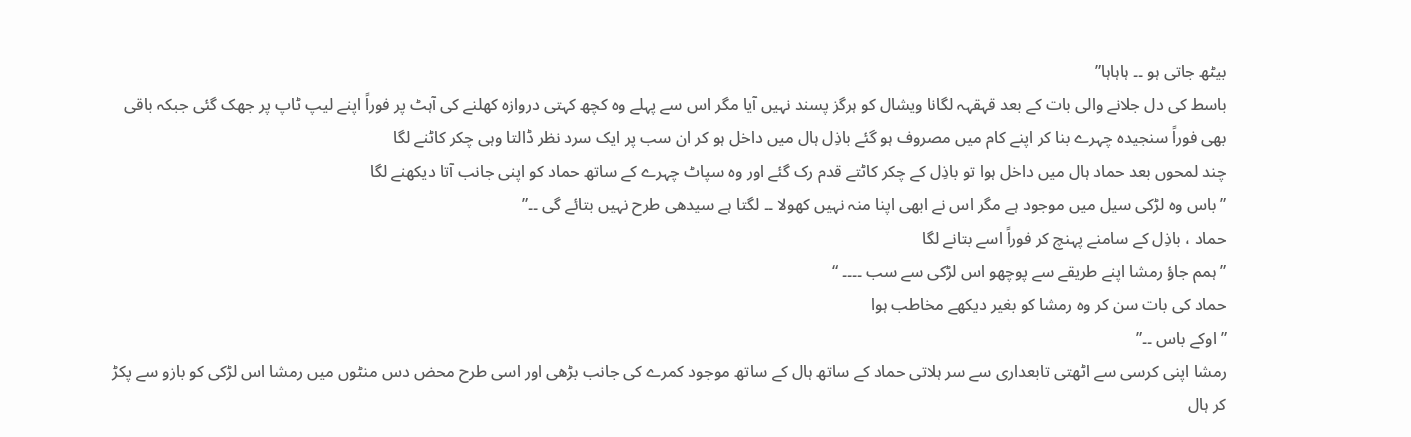بیٹھ جاتی ہو ۔۔ ہاہاہا”
باسط کی دل جلانے والی بات کے بعد قہقہہ لگانا ویشال کو ہرگز پسند نہیں آیا مگر اس سے پہلے وہ کچھ کہتی دروازہ کھلنے کی آہٹ پر فوراً اپنے لیپ ٹاپ پر جھک گئی جبکہ باقی بھی فوراً سنجیدہ چہرے بنا کر اپنے کام میں مصروف ہو گئے باذِل ہال میں داخل ہو کر ان سب پر ایک سرد نظر ڈالتا وہی چکر کاٹنے لگا
چند لمحوں بعد حماد ہال میں داخل ہوا تو باذِل کے چکر کاٹتے قدم رک گئے اور وہ سپاٹ چہرے کے ساتھ حماد کو اپنی جانب آتا دیکھنے لگا
” باس وہ لڑکی سیل میں موجود ہے مگر اس نے ابھی اپنا منہ نہیں کھولا ۔۔ لگتا ہے سیدھی طرح نہیں بتائے گی ۔۔”
حماد ، باذِل کے سامنے پہنچ کر فوراً اسے بتانے لگا
” ہمم جاؤ رمشا اپنے طریقے سے پوچھو اس لڑکی سے سب ۔۔۔۔ “
حماد کی بات سن کر وہ رمشا کو بغیر دیکھے مخاطب ہوا
” اوکے باس ۔۔”
رمشا اپنی کرسی سے اٹھتی تابعداری سے سر ہلاتی حماد کے ساتھ ہال کے ساتھ موجود کمرے کی جانب بڑھی اور اسی طرح محض دس منٹوں میں رمشا اس لڑکی کو بازو سے پکڑ کر ہال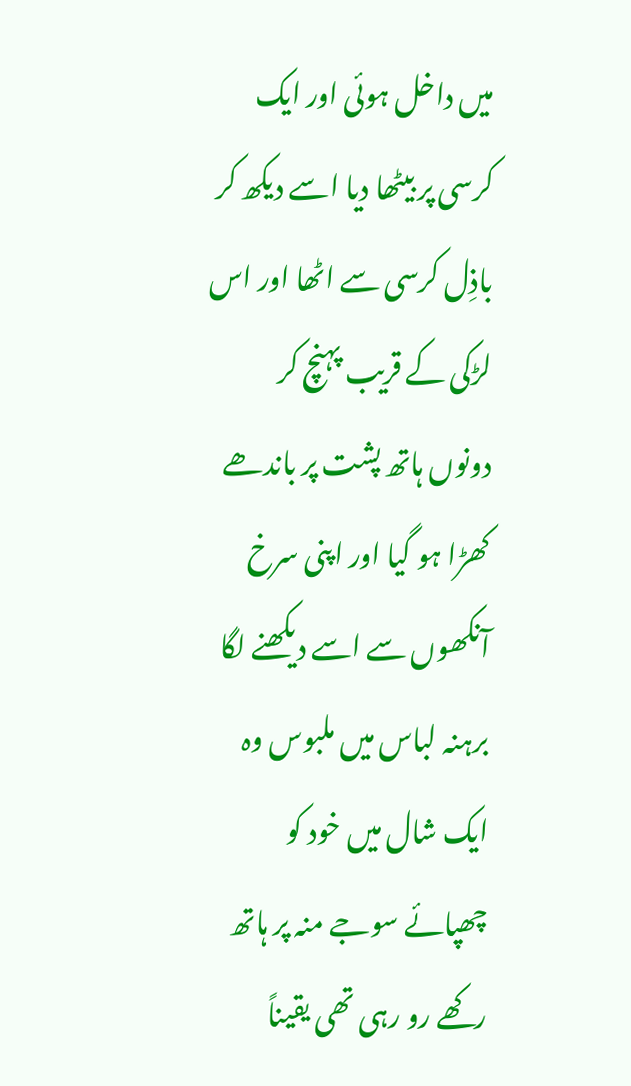میں داخل ہوئی اور ایک کرسی پر بیٹھا دیا اسے دیکھ کر باذِل کرسی سے اٹھا اور اس لڑکی کے قریب پہنچ کر دونوں ہاتھ پشت پر باندھے کھڑا ہو گیا اور اپنی سرخ آنکھوں سے اسے دیکھنے لگا
برہنہ لباس میں ملبوس وہ ایک شال میں خود کو چھپائے سوجے منہ پر ہاتھ رکھے رو رہی تھی یقیناً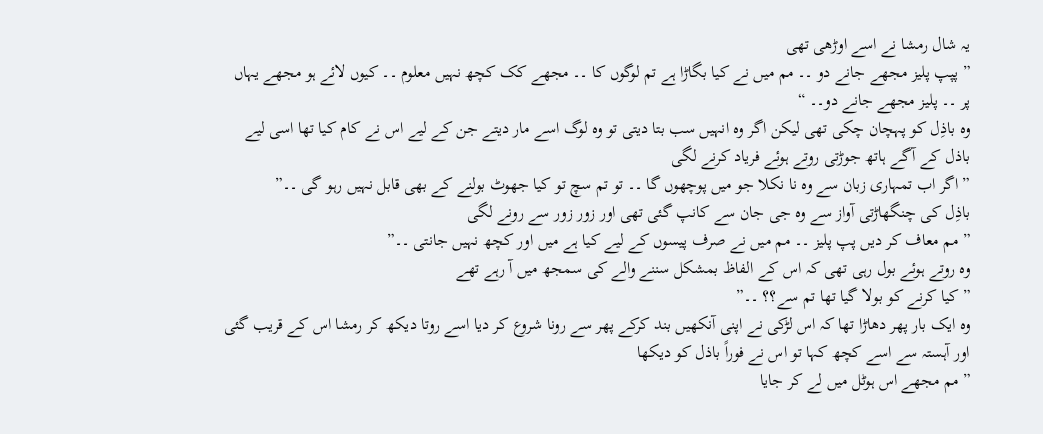یہ شال رمشا نے اسے اوڑھی تھی
” پپپ پلیز مجھے جانے دو ۔۔ مم میں نے کیا بگاڑا ہے تم لوگوں کا ۔۔ مجھے کک کچھ نہیں معلوم ۔۔ کیوں لائے ہو مجھے یہاں پر ۔۔ پلیز مجھے جانے دو۔۔ “
وہ باذِل کو پہچان چکی تھی لیکن اگر وہ انہیں سب بتا دیتی تو وہ لوگ اسے مار دیتے جن کے لیے اس نے کام کیا تھا اسی لیے باذل کے آگے ہاتھ جوڑتی روتے ہوئے فریاد کرنے لگی
” اگر اب تمہاری زبان سے وہ نا نکلا جو میں پوچھوں گا ۔۔ تو تم سچ تو کیا جھوٹ بولنے کے بھی قابل نہیں رہو گی ۔۔”
باذِل کی چنگھاڑتی آواز سے وہ جی جان سے کانپ گئی تھی اور زور زور سے رونے لگی
” مم معاف کر دیں پپ پلیز ۔۔ مم میں نے صرف پیسوں کے لیے کیا ہے میں اور کچھ نہیں جانتی ۔۔”
وہ روتے ہوئے بول رہی تھی کہ اس کے الفاظ بمشکل سننے والے کی سمجھ میں آ رہے تھے
” کیا کرنے کو بولا گیا تھا تم سے؟؟ ۔۔”
وہ ایک بار پھر دھاڑا تھا کہ اس لڑکی نے اپنی آنکھیں بند کرکے پھر سے رونا شروع کر دیا اسے روتا دیکھ کر رمشا اس کے قریب گئی اور آہستہ سے اسے کچھ کہا تو اس نے فوراً باذل کو دیکھا
” مم مجھے اس ہوٹل میں لے کر جایا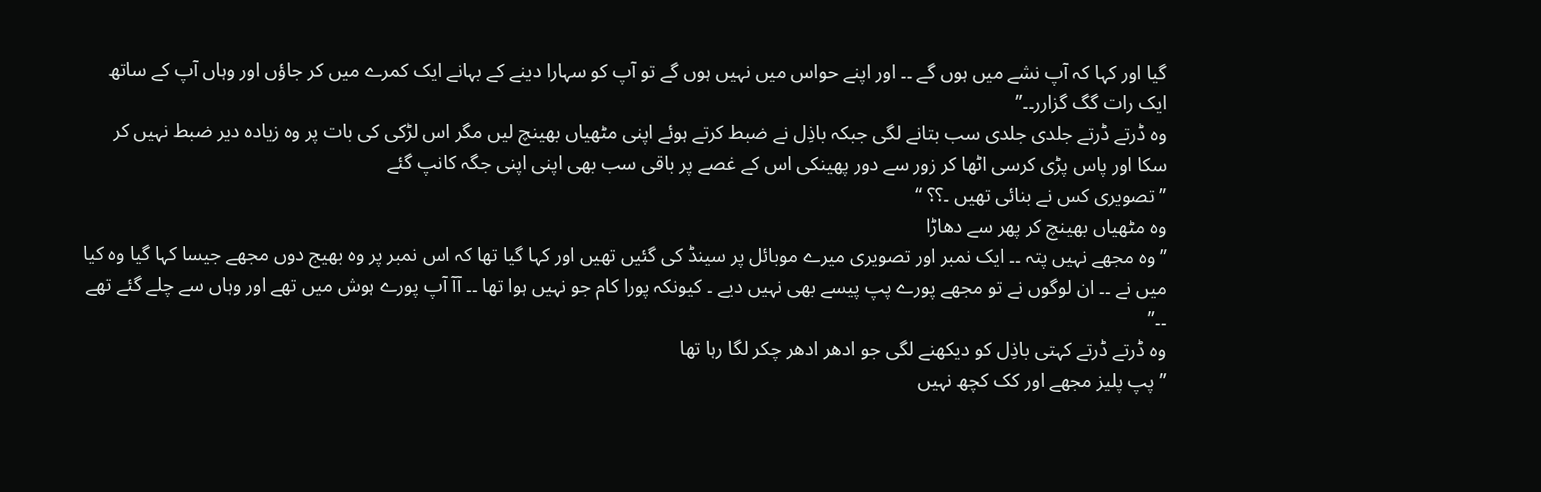گیا اور کہا کہ آپ نشے میں ہوں گے ۔۔ اور اپنے حواس میں نہیں ہوں گے تو آپ کو سہارا دینے کے بہانے ایک کمرے میں کر جاؤں اور وہاں آپ کے ساتھ ایک رات گگ گزارر۔۔”
وہ ڈرتے ڈرتے جلدی جلدی سب بتانے لگی جبکہ باذِل نے ضبط کرتے ہوئے اپنی مٹھیاں بھینچ لیں مگر اس لڑکی کی بات پر وہ زیادہ دیر ضبط نہیں کر سکا اور پاس پڑی کرسی اٹھا کر زور سے دور پھینکی اس کے غصے پر باقی سب بھی اپنی اپنی جگہ کانپ گئے
” تصویری کس نے بنائی تھیں ۔؟؟ “
وہ مٹھیاں بھینچ کر پھر سے دھاڑا
” وہ مجھے نہیں پتہ ۔۔ ایک نمبر اور تصویری میرے موبائل پر سینڈ کی گئیں تھیں اور کہا گیا تھا کہ اس نمبر پر وہ بھیج دوں مجھے جیسا کہا گیا وہ کیا میں نے ۔۔ ان لوگوں نے تو مجھے پورے پپ پیسے بھی نہیں دیے ۔ کیونکہ پورا کام جو نہیں ہوا تھا ۔۔ آآ آپ پورے ہوش میں تھے اور وہاں سے چلے گئے تھے ۔۔”
وہ ڈرتے ڈرتے کہتی باذِل کو دیکھنے لگی جو ادھر ادھر چکر لگا رہا تھا
” پپ پلیز مجھے اور کک کچھ نہیں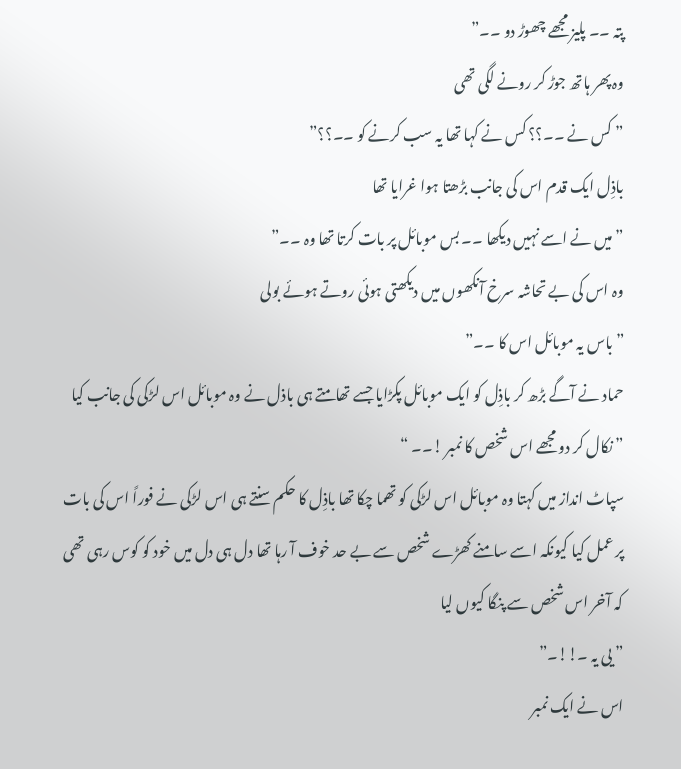پتہ ۔۔ پلیز مجھے چھوڑ دو ۔۔”
وہ پھر ہاتھ جوڑ کر رونے لگی تھی
” کس نے ۔۔؟؟ کس نے کہا تھا یہ سب کرنے کو ۔۔؟؟”
باذِل ایک قدم اس کی جانب بڑھتا ہوا غرایا تھا
” میں نے اسے نہیں دیکھا ۔۔ بس موبائل پر بات کرتا تھا وہ ۔۔”
وہ اس کی بے تحاشہ سرخ آنکھوں میں دیکھتی ہوئی روتے ہوئے بولی
” باس یہ موبائل اس کا ۔۔”
حماد نے آگے بڑھ کر باذِل کو ایک موبائل پکڑایا جسے تھامتے ہی باذل نے وہ موبائل اس لڑکی کی جانب کیا
” نکال کر دو مجھے اس شخص کا نمبر !۔۔ “
سپاٹ انداز میں کہتا وہ موبائل اس لڑکی کو تھما چکا تھا باذِل کا حکم سنتے ہی اس لڑکی نے فوراً اس کی بات پر عمل کیا کیونکہ اسے سامنے کھڑے شخص سے بے حد خوف آ رہا تھا دل ہی دل میں خود کو کوس رہی تھی کہ آخر اس شخص سے پنگا کیوں لیا
” یی یہ ۔!!۔”
اس نے ایک نمبر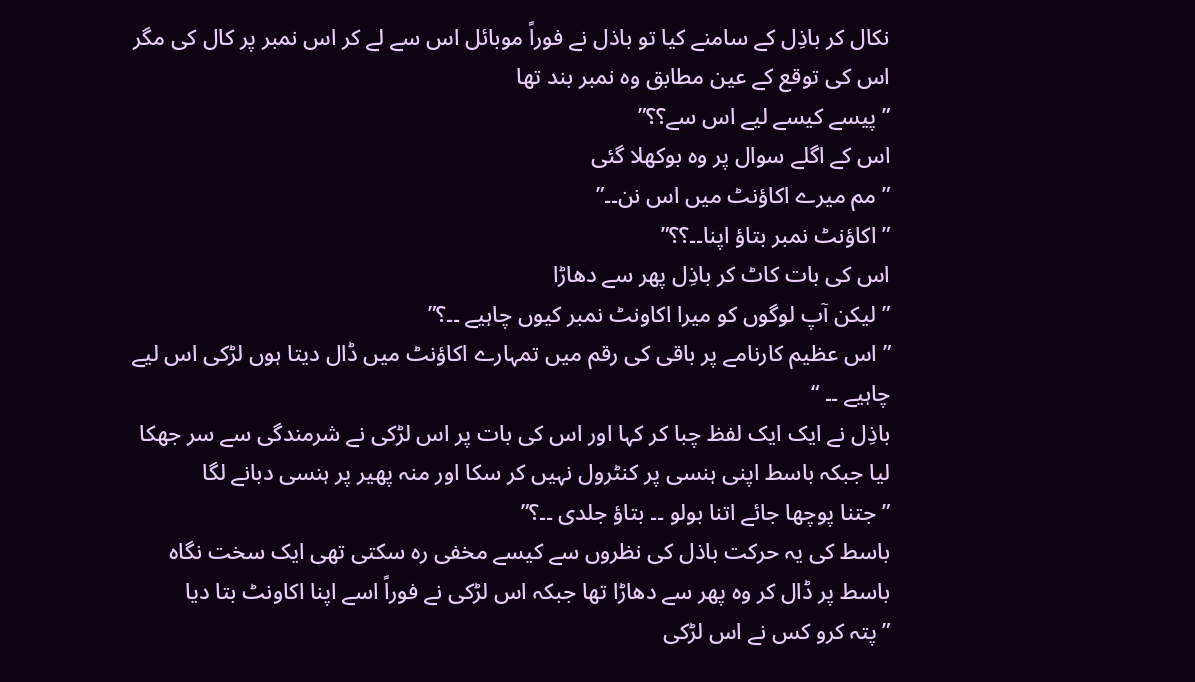نکال کر باذِل کے سامنے کیا تو باذل نے فوراً موبائل اس سے لے کر اس نمبر پر کال کی مگر اس کی توقع کے عین مطابق وہ نمبر بند تھا
” پیسے کیسے لیے اس سے؟؟”
اس کے اگلے سوال پر وہ بوکھلا گئی
” مم میرے اکاؤنٹ میں اس نن۔۔”
” اکاؤنٹ نمبر بتاؤ اپنا۔۔؟؟”
اس کی بات کاٹ کر باذِل پھر سے دھاڑا
” لیکن آپ لوگوں کو میرا اکاونٹ نمبر کیوں چاہیے ۔۔؟”
” اس عظیم کارنامے پر باقی کی رقم میں تمہارے اکاؤنٹ میں ڈال دیتا ہوں لڑکی اس لیے چاہیے ۔۔ “
باذِل نے ایک ایک لفظ چبا کر کہا اور اس کی بات پر اس لڑکی نے شرمندگی سے سر جھکا لیا جبکہ باسط اپنی ہنسی پر کنٹرول نہیں کر سکا اور منہ پھیر پر ہنسی دبانے لگا
” جتنا پوچھا جائے اتنا بولو ۔۔ بتاؤ جلدی ۔۔؟”
باسط کی یہ حرکت باذل کی نظروں سے کیسے مخفی رہ سکتی تھی ایک سخت نگاہ باسط پر ڈال کر وہ پھر سے دھاڑا تھا جبکہ اس لڑکی نے فوراً اسے اپنا اکاونٹ بتا دیا
” پتہ کرو کس نے اس لڑکی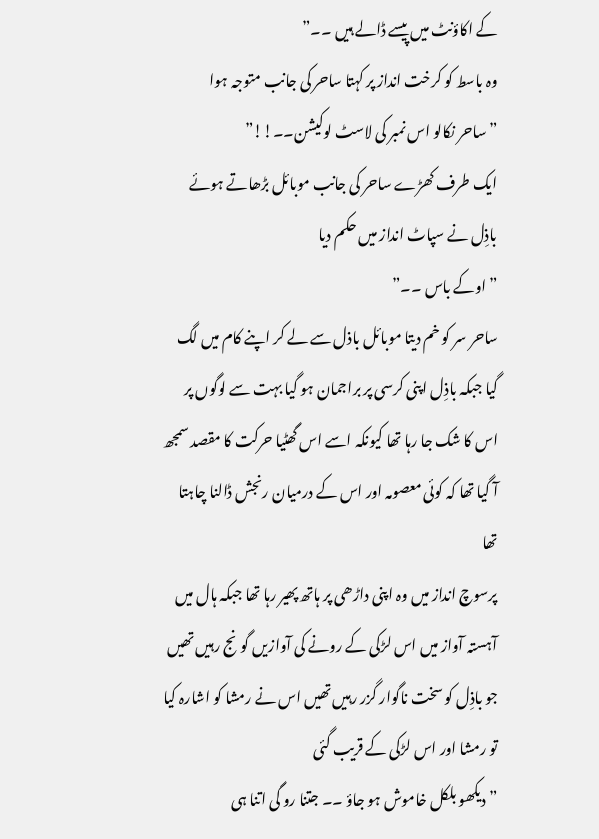کے اکاؤنٹ میں پیسے ڈالے ہیں ۔۔”
وہ باسط کو کرخت انداز پر کہتا ساحر کی جانب متوجہ ہوا
” ساحر نکالو اس نمبر کی لاسٹ لوکیشن۔۔!!”
ایک طرف کھڑے ساحر کی جانب موبائل بڑھاتے ہوئے باذِل نے سپاٹ انداز میں حکم دیا
” اوکے باس ۔۔”
ساحر سر کو خم دیتا موبائل باذل سے لے کر اپنے کام میں لگ گیا جبکہ باذِل اپنی کرسی پر براجمان ہو گیا بہت سے لوگوں پر اس کا شک جا رہا تھا کیونکہ اسے اس گھٹیا حرکت کا مقصد سمجھ آ گیا تھا کہ کوئی معصومہ اور اس کے درمیان رنجش ڈالنا چاہتا تھا
پرسوچ انداز میں وہ اپنی داڑھی پر ہاتھ پھیر رہا تھا جبکہ ہال میں آہستہ آواز میں اس لڑکی کے رونے کی آوازیں گونج رہیں تھیں جو باذِل کو سخت ناگوار گزر رہیں تھیں اس نے رمشا کو اشارہ کیا تو رمشا اور اس لڑکی کے قریب گئی
” دیکھو بلکل خاموش ہو جاؤ ۔۔ جتنا رو گی اتنا ہی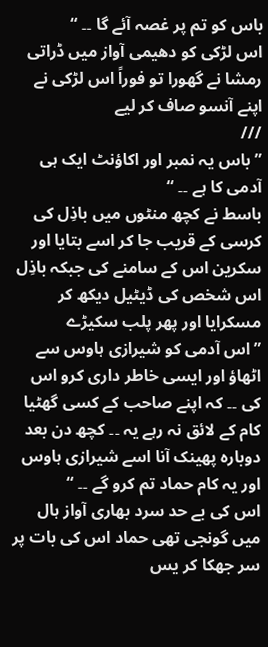باس کو تم پر غصہ آئے گا ۔۔ “
اس لڑکی کو دھیمی آواز میں ڈراتی رمشا نے گھورا تو فوراً اس لڑکی نے اپنے آنسو صاف کر لیے
///
” باس یہ نمبر اور اکاؤنٹ ایک ہی آدمی کا ہے ۔۔ “
باسط نے کچھ منٹوں میں باذِل کی کرسی کے قریب جا کر اسے بتایا اور سکرین اس کے سامنے کی جبکہ باذِل اس شخص کی ڈیٹیل دیکھ کر مسکرایا اور پھر پلب سکیڑے
” اس آدمی کو شیرازی ہاوس سے اٹھاؤ اور ایسی خاطر داری کرو اس کی ۔۔ کہ اپنے صاحب کے کسی گھٹیا کام کے لائق نہ رہے یہ ۔۔ کچھ دن بعد دوبارہ پھینک آنا اسے شیرازی ہاوس اور یہ کام حماد تم کرو گے ۔۔ “
اس کی بے حد سرد بھاری آواز ہال میں گونجی تھی حماد اس کی بات پر سر جھکا کر یس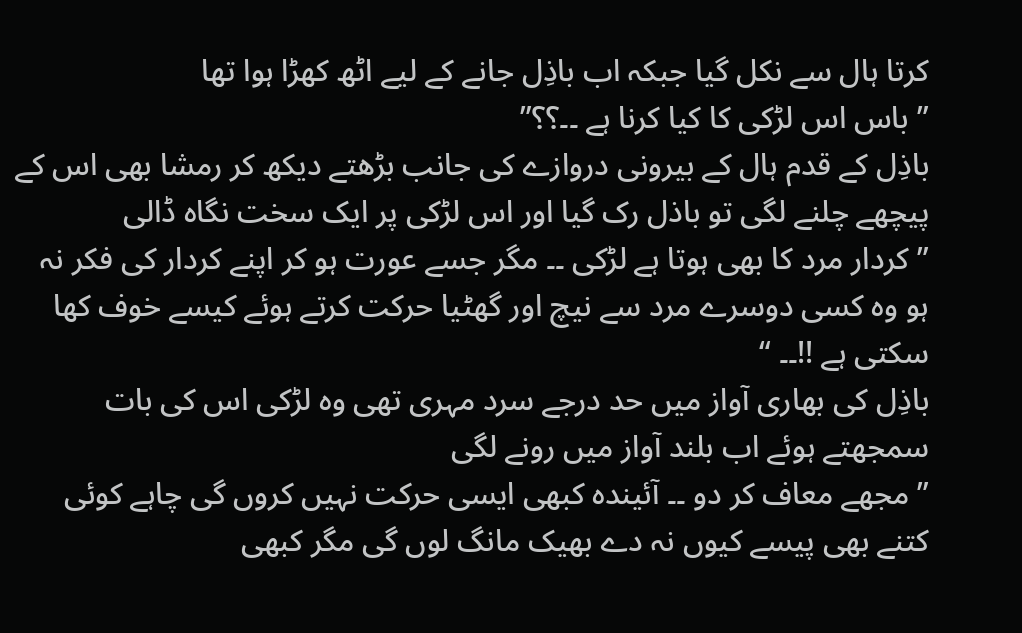کرتا ہال سے نکل گیا جبکہ اب باذِل جانے کے لیے اٹھ کھڑا ہوا تھا
” باس اس لڑکی کا کیا کرنا ہے ۔۔؟؟”
باذِل کے قدم ہال کے بیرونی دروازے کی جانب بڑھتے دیکھ کر رمشا بھی اس کے پیچھے چلنے لگی تو باذل رک گیا اور اس لڑکی پر ایک سخت نگاہ ڈالی
” کردار مرد کا بھی ہوتا ہے لڑکی ۔۔ مگر جسے عورت ہو کر اپنے کردار کی فکر نہ ہو وہ کسی دوسرے مرد سے نیچ اور گھٹیا حرکت کرتے ہوئے کیسے خوف کھا سکتی ہے !!۔۔ “
باذِل کی بھاری آواز میں حد درجے سرد مہری تھی وہ لڑکی اس کی بات سمجھتے ہوئے اب بلند آواز میں رونے لگی
” مجھے معاف کر دو ۔۔ آئیندہ کبھی ایسی حرکت نہیں کروں گی چاہے کوئی کتنے بھی پیسے کیوں نہ دے بھیک مانگ لوں گی مگر کبھی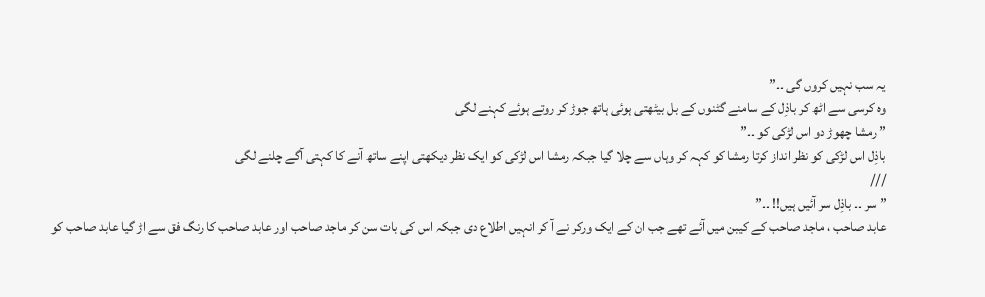یہ سب نہیں کروں گی ۔۔”
وہ کرسی سے اٹھ کر باذِل کے سامنے گٹنوں کے بل بیٹھتی ہوئی ہاتھ جوڑ کر روتے ہوئے کہنے لگی
” رمشا چھوڑ دو اس لڑکی کو ۔۔”
باذِل اس لڑکی کو نظر انداز کرتا رمشا کو کہہ کر وہاں سے چلا گیا جبکہ رمشا اس لڑکی کو ایک نظر دیکھتی اپنے ساتھ آنے کا کہتی آگے چلنے لگی
///
” سر ۔۔ باذِل سر آئیں ہیں!! ۔۔”
عابد صاحب ، ماجد صاحب کے کیبن میں آئے تھے جب ان کے ایک ورکر نے آ کر انہیں اطلاع دی جبکہ اس کی بات سن کر ماجد صاحب اور عابد صاحب کا رنگ فق سے اڑ گیا عابد صاحب کو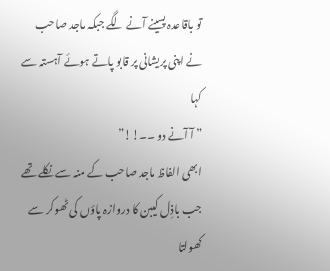تو باقاعدہ پسینے آنے لگے جبکہ ماجد صاحب نے اپنی پریشانی پر قابو پاتے ہوئے آہستہ سے کہا
” آ آنے دو ۔۔!!”
ابھی الفاظ ماجد صاحب کے منہ سے نکلے تھے جب باذِل کیبن کا دروازہ پاؤں کی ٹھوکر سے کھولتا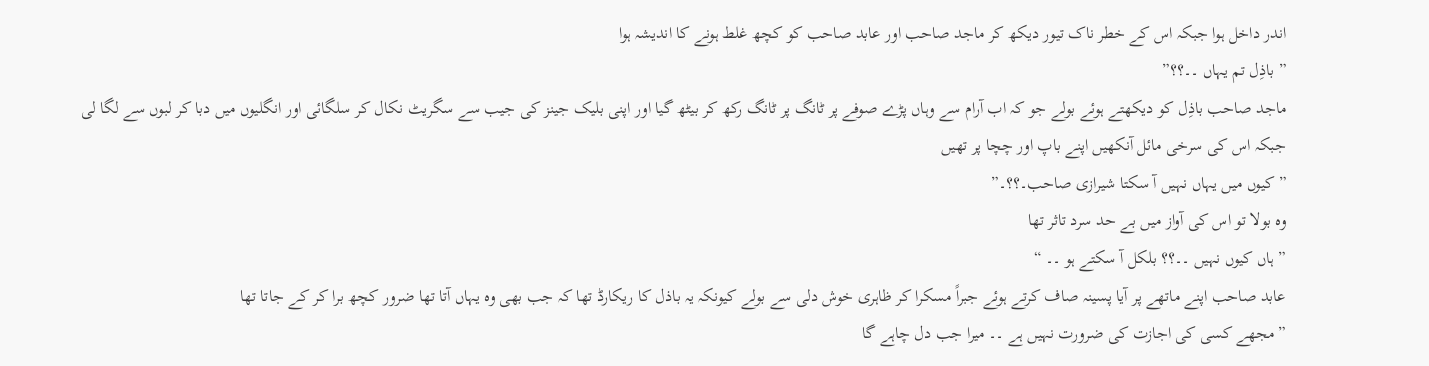اندر داخل ہوا جبکہ اس کے خطر ناک تیور دیکھ کر ماجد صاحب اور عابد صاحب کو کچھ غلط ہونے کا اندیشہ ہوا
” باذِل تم یہاں ۔۔؟؟”
ماجد صاحب باذِل کو دیکھتے ہوئے بولے جو کہ اب آرام سے وہاں پڑے صوفے پر ٹانگ پر ٹانگ رکھ کر بیٹھ گیا اور اپنی بلیک جینز کی جیب سے سگریٹ نکال کر سلگائی اور انگلیوں میں دبا کر لبوں سے لگا لی جبکہ اس کی سرخی مائل آنکھیں اپنے باپ اور چچا پر تھیں
” کیوں میں یہاں نہیں آ سکتا شیرازی صاحب۔؟؟۔”
وہ بولا تو اس کی آواز میں بے حد سرد تاثر تھا
” ہاں کیوں نہیں ۔۔؟؟ بلکل آ سکتے ہو ۔۔ “
عابد صاحب اپنے ماتھے پر آیا پسینہ صاف کرتے ہوئے جبراً مسکرا کر ظاہری خوش دلی سے بولے کیونکہ یہ باذل کا ریکارڈ تھا کہ جب بھی وہ یہاں آتا تھا ضرور کچھ برا کر کے جاتا تھا
” مجھے کسی کی اجازت کی ضرورت نہیں ہے ۔۔ میرا جب دل چاہے گا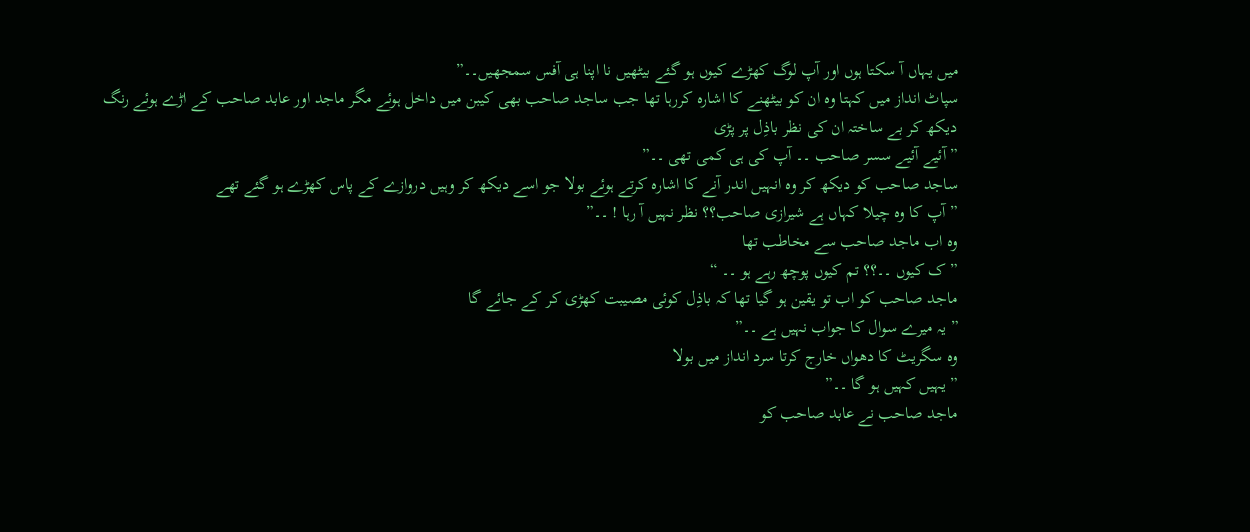میں یہاں آ سکتا ہوں اور آپ لوگ کھڑے کیوں ہو گئے بیٹھیں نا اپنا ہی آفس سمجھیں۔۔”
سپاٹ انداز میں کہتا وہ ان کو بیٹھنے کا اشارہ کررہا تھا جب ساجد صاحب بھی کیبن میں داخل ہوئے مگر ماجد اور عابد صاحب کے اڑے ہوئے رنگ دیکھ کر بے ساختہ ان کی نظر باذِل پر پڑی
” آئیے آئیے سسر صاحب ۔۔ آپ کی ہی کمی تھی ۔۔”
ساجد صاحب کو دیکھ کر وہ انہیں اندر آنے کا اشارہ کرتے ہوئے بولا جو اسے دیکھ کر وہیں دروازے کے پاس کھڑے ہو گئے تھے
” آپ کا وہ چیلا کہاں ہے شیرازی صاحب؟؟ نظر نہیں آ رہا ! ۔۔”
وہ اب ماجد صاحب سے مخاطب تھا
” ک کیوں ۔۔؟؟ تم کیوں پوچھ رہے ہو ۔۔ “
ماجد صاحب کو اب تو یقین ہو گیا تھا کہ باذِل کوئی مصیبت کھڑی کر کے جائے گا
” یہ میرے سوال کا جواب نہیں ہے ۔۔”
وہ سگریٹ کا دھواں خارج کرتا سرد انداز میں بولا
” یہیں کہیں ہو گا ۔۔”
ماجد صاحب نے عابد صاحب کو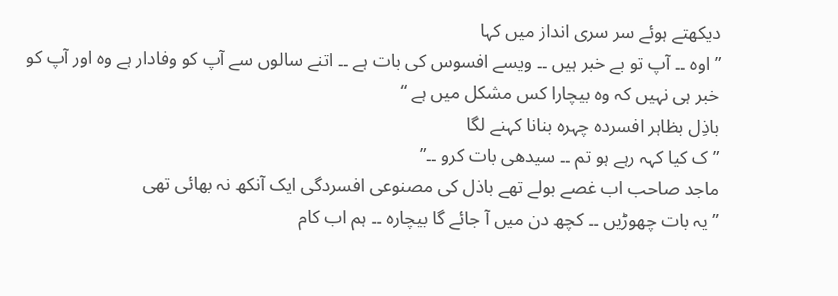دیکھتے ہوئے سر سری انداز میں کہا
” اوہ ۔۔ آپ تو بے خبر ہیں ۔۔ ویسے افسوس کی بات ہے ۔۔ اتنے سالوں سے آپ کو وفادار ہے وہ اور آپ کو خبر ہی نہیں کہ وہ بیچارا کس مشکل میں ہے “
باذِل بظاہر افسردہ چہرہ بنانا کہنے لگا
” ک کیا کہہ رہے ہو تم ۔۔ سیدھی بات کرو ۔۔”
ماجد صاحب اب غصے بولے تھے باذل کی مصنوعی افسردگی ایک آنکھ نہ بھائی تھی
” یہ بات چھوڑیں ۔۔ کچھ دن میں آ جائے گا بیچارہ ۔۔ ہم اب کام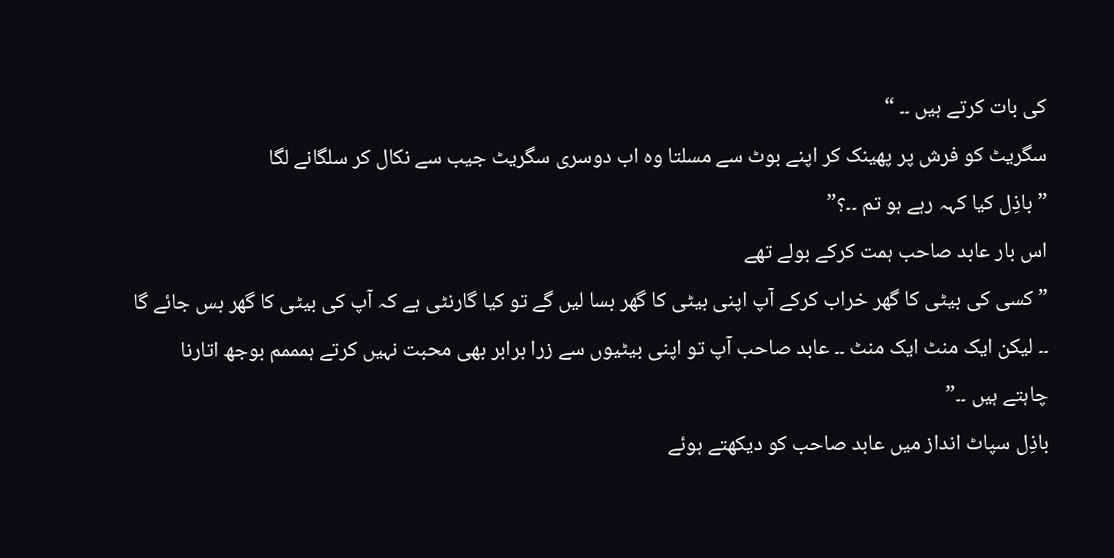کی بات کرتے ہیں ۔۔ “
سگریٹ کو فرش پر پھینک کر اپنے بوٹ سے مسلتا وہ اب دوسری سگریٹ جیب سے نکال کر سلگانے لگا
” باذِل کیا کہہ رہے ہو تم ۔۔؟”
اس بار عابد صاحب ہمت کرکے بولے تھے
” کسی کی بیٹی کا گھر خراب کرکے آپ اپنی بیٹی کا گھر بسا لیں گے تو کیا گارنٹی ہے کہ آپ کی بیٹی کا گھر بس جائے گا ۔۔ لیکن ایک منٹ ایک منٹ ۔۔ عابد صاحب آپ تو اپنی بیٹیوں سے زرا برابر بھی محبت نہیں کرتے ہمممم بوجھ اتارنا چاہتے ہیں ۔۔”
باذِل سپاٹ انداز میں عابد صاحب کو دیکھتے ہوئے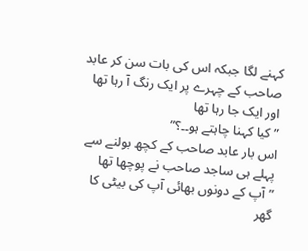کہنے لگا جبکہ اس کی بات سن کر عابد صاحب کے چہرے پر ایک رنگ آ رہا تھا اور ایک جا رہا تھا
” کیا کہنا چاہتے ہو۔۔؟”
اس بار عابد صاحب کے کچھ بولنے سے پہلے ہی ساجد صاحب نے پوچھا تھا
” آپ کے دونوں بھائی آپ کی بیٹی کا گھر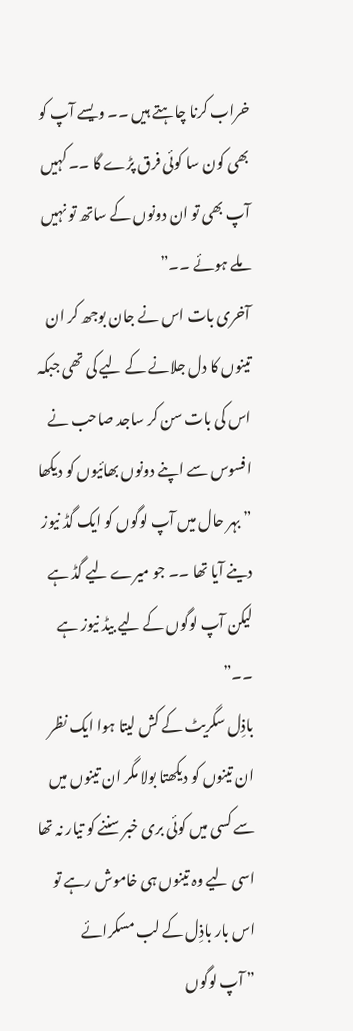خراب کرنا چاہتے ہیں ۔۔ ویسے آپ کو بھی کون سا کوئی فرق پڑے گا ۔۔ کہیں آپ بھی تو ان دونوں کے ساتھ تو نہیں ملے ہوئے ۔۔”
آخری بات اس نے جان بوجھ کر ان تینوں کا دل جلانے کے لیے کی تھی جبکہ اس کی بات سن کر ساجد صاحب نے افسوس سے اپنے دونوں بھائیوں کو دیکھا
” بہر حال میں آپ لوگوں کو ایک گڈ نیوز دینے آیا تھا ۔۔ جو میرے لیے گڈ ہے لیکن آپ لوگوں کے لیے بیڈ نیوز ہے ۔۔”
باذِل سگریٹ کے کش لیتا ہوا ایک نظر ان تینوں کو دیکھتا بولا مگر ان تینوں میں سے کسی میں کوئی بری خبر سننے کو تیار نہ تھا اسی لیے وہ تینوں ہی خاموش رہے تو اس بار باذِل کے لب مسکرائے
” آپ لوگوں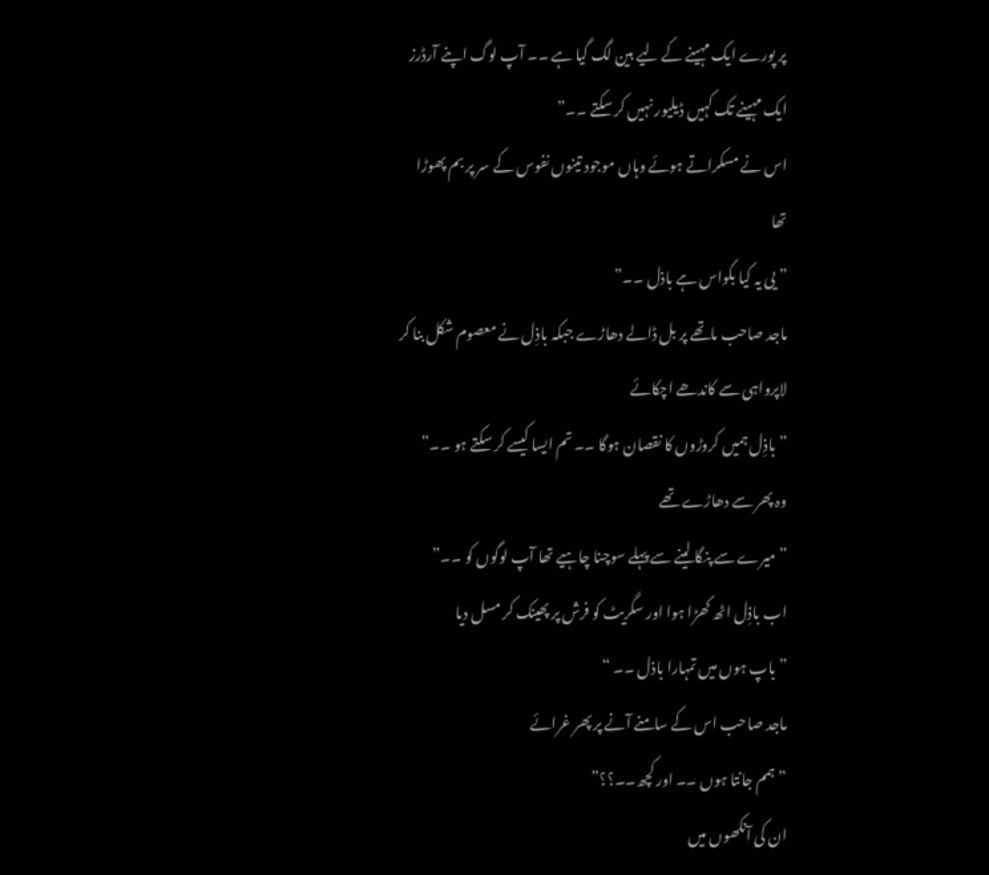پر پورے ایک مہینے کے لیے بین لگ گیا ہے ۔۔ آپ لوگ اپنے آرڈرز ایک مہینے تک کہیں ڈیلیور نہیں کر سکتے ۔۔”
اس نے مسکراتے ہوئے وہاں موجود تینوں نفوس کے سر پر بم پھوڑا تھا
” یی یہ کیا بکواس ہے باذل ۔۔”
ماجد صاحب ماتھے پر بل ڈالے دھاڑے جبکہ باذِل نے معصوم شکل بنا کر لاپرواہی سے کاندھے اچکائے
” باذِل ہمیں کروڑوں کا نقصان ہوگا ۔۔ تم ایسا کیسے کر سکتے ہو ۔۔”
وہ پھر سے دھاڑے تھے
” میرے سے پنگا لینے سے پہلے سوچنا چاہیے تھا آپ لوگوں کو ۔۔”
اب باذِل اٹھ کھڑا ہوا اور سگریٹ کو فرش پر پھینک کر مسل دیا
” باپ ہوں میں تمہارا باذل ۔۔ “
ماجد صاحب اس کے سامنے آنے پر پھر غرائے
” ہمم جانتا ہوں ۔۔ اور کچھ۔۔؟؟”
ان کی آنکھوں میں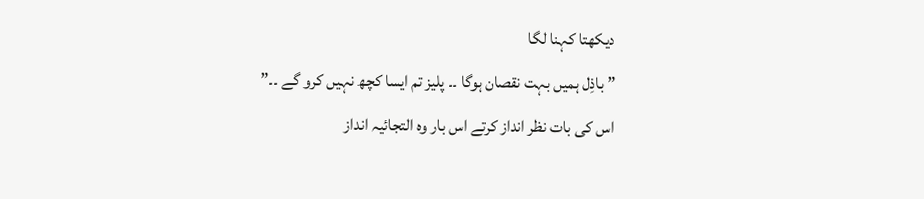دیکھتا کہنا لگا
” باذِل ہمیں بہت نقصان ہوگا ۔۔ پلیز تم ایسا کچھ نہیں کرو گے ۔۔”
اس کی بات نظر انداز کرتے اس بار وہ التجائیہ انداز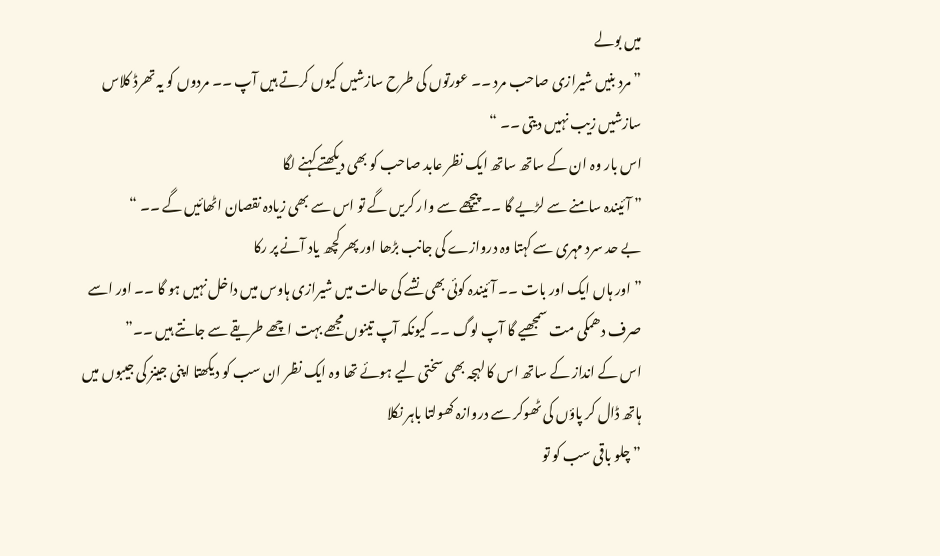میں بولے
” مرد بنیں شیرازی صاحب مرد ۔۔ عورتوں کی طرح سازشیں کیوں کرتے ہیں آپ ۔۔ مردوں کو یہ تھرڈ کلاس سازشیں زیب نہیں دیتی ۔۔ “
اس بار وہ ان کے ساتھ ساتھ ایک نظر عابد صاحب کو بھی دیکھتے کہنے لگا
” آئیندہ سامنے سے لڑیے گا ۔۔ پیچھے سے وار کریں گے تو اس سے بھی زیادہ نقصان اٹھائیں گے ۔۔ “
بے حد سرد مہری سے کہتا وہ دروازے کی جانب بڑھا اور پھر کچھ یاد آنے پر رکا
” اور ہاں ایک اور بات ۔۔ آئیندہ کوئی بھی نشے کی حالت میں شیرازی ہاوس میں داخل نہیں ہو گا ۔۔ اور اسے صرف دھمکی مت سمجھیے گا آپ لوگ ۔۔ کیونکہ آپ تینوں مجھے بہت اچھے طریقے سے جانتے ہیں ۔۔”
اس کے انداز کے ساتھ اس کا لہجہ بھی سختی لیے ہوئے تھا وہ ایک نظر ان سب کو دیکھتا اپنی جینز کی جیبوں میں ہاتھ ڈال کر پاؤں کی ٹھوکر سے دروازہ کھولتا باہر نکلا
” چلو باقی سب کو تو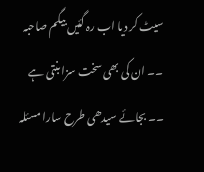سیٹ کر دیا اب رہ گئیں بیگم صاحبہ ۔۔ ان کی بھی سخت سزا بنتی ہے ۔۔ بجائے سیدھی طرح سارا مسئلہ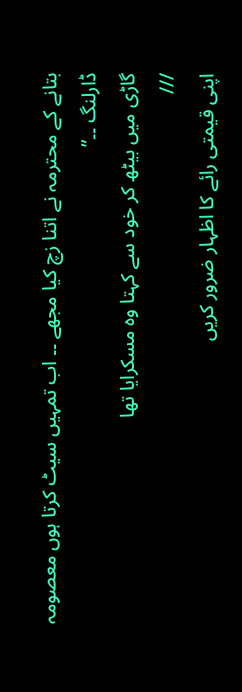بتانے کے محترمہ نے اتنا زچ کیا مجھے ۔۔ اب تمہیں سیٹ کرتا ہوں معصومہ ڈارلنگ ۔۔”
گاڑی میں بیٹھ کر خود سے کہتا وہ مسکرایا تھا
///
اپنی قیمتی رائے کا اظہار ضرور کریں